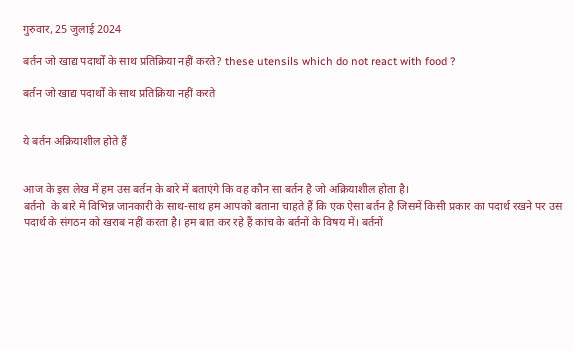गुरुवार, 25 जुलाई 2024

बर्तन जो खाद्य पदार्थों के साथ प्रतिक्रिया नहीं करते? these utensils which do not react with food ?

बर्तन जो खाद्य पदार्थों के साथ प्रतिक्रिया नहीं करते


ये बर्तन अक्रियाशील होते हैं


आज के इस लेख में हम उस बर्तन के बारे में बताएंगे कि वह कौन सा बर्तन है जो अक्रियाशील होता है।
बर्तनो  के बारे में विभिन्न जानकारी के साथ-साथ हम आपको बताना चाहते हैं कि एक ऐसा बर्तन है जिसमें किसी प्रकार का पदार्थ रखने पर उस पदार्थ के संगठन को खराब नहीं करता है। हम बात कर रहे हैं कांच के बर्तनों के विषय में। बर्तनों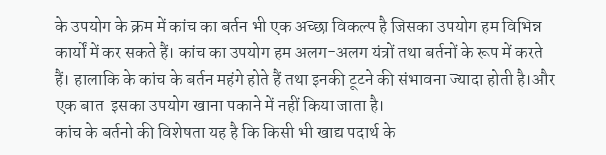के उपयोग के क्रम में कांच का बर्तन भी एक अच्छा विकल्प है जिसका उपयोग हम विभिन्न कार्यों में कर सकते हैं। कांच का उपयोग हम अलग-अलग यंत्रों तथा बर्तनों के रूप में करते हैं। हालाकि के कांच के बर्तन महंगे होते हैं तथा इनकी टूटने की संभावना ज्यादा होती है।और एक बात  इसका उपयोग खाना पकाने में नहीं किया जाता है।
कांच के बर्तनो की विशेषता यह है कि किसी भी खाद्य पदार्थ के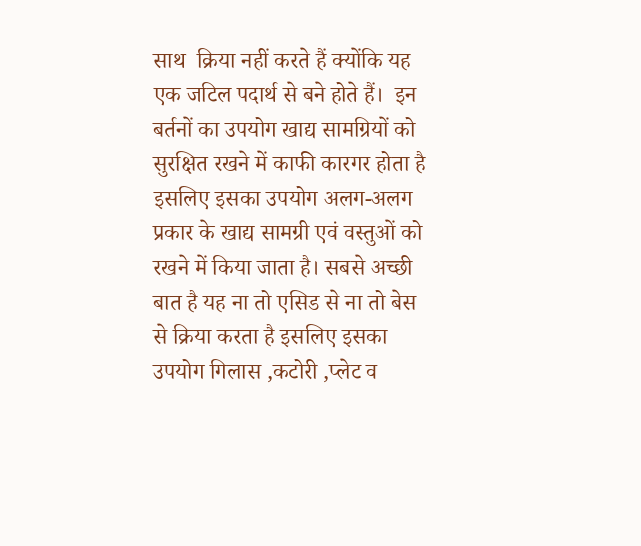साथ  क्रिया नहीं करते हैं क्योंकि यह एक जटिल पदार्थ से बने होते हैं।  इन बर्तनों का उपयोग खाद्य सामग्रियों को सुरक्षित रखने में काफी कारगर होता है इसलिए इसका उपयोग अलग-अलग प्रकार के खाद्य सामग्री एवं वस्तुओं को रखने में किया जाता है। सबसे अच्छी बात है यह ना तो एसिड से ना तो बेस से क्रिया करता है इसलिए इसका उपयोग गिलास ,कटोरी ,प्लेट व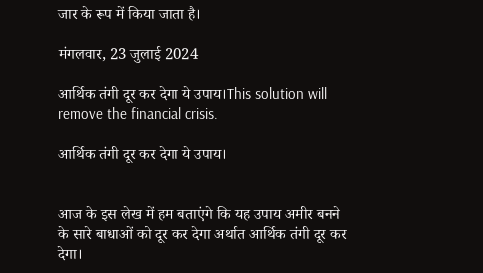जार के रूप में किया जाता है।

मंगलवार, 23 जुलाई 2024

आर्थिक तंगी दूर कर देगा ये उपाय।This solution will remove the financial crisis.

आर्थिक तंगी दूर कर देगा ये उपाय।


आज के इस लेख में हम बताएंगे कि यह उपाय अमीर बनने के सारे बाधाओं को दूर कर देगा अर्थात आर्थिक तंगी दूर कर देगा।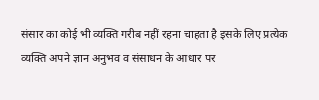संसार का कोई भी व्यक्ति गरीब नहीं रहना चाहता है इसके लिए प्रत्येक व्यक्ति अपने ज्ञान अनुभव व संसाधन के आधार पर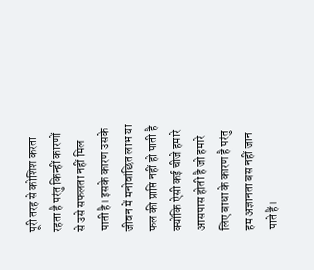पूरी तरह से कोशिश करता रहता है परंतु किन्हीं कारणों से उसे सफलता नहीं मिल पाती है। इसके कारण उसके जीवन में मनोवांछित लाभ या फल की प्राप्ति नहीं हो पाती है क्योंकि ऐसी कई चीजे हमारे आसपास होती है जो हमारे लिए बाधा के कारण है परंतु हम अज्ञानता बस नहीं जान पाते हैं।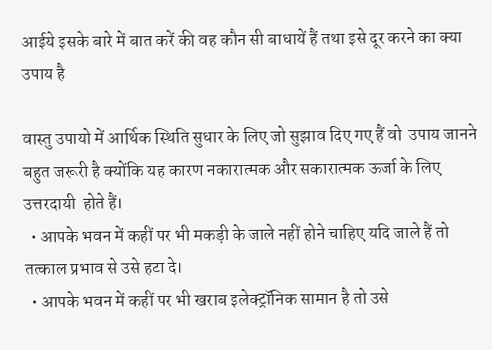आईये इसके बारे में बात करें की वह कौन सी बाधायें हैं तथा इसे दूर करने का क्या उपाय है

वास्तु उपायो में आर्थिक स्थिति सुधार के लिए जो सुझाव दिए गए हैं वो  उपाय जानने बहुत जरूरी है क्योंकि यह कारण नकारात्मक और सकारात्मक ऊर्जा के लिए उत्तरदायी  होते हैं।
  • आपके भवन में कहीं पर भी मकड़ी के जाले नहीं होने चाहिए यदि जाले हैं तो तत्काल प्रभाव से उसे हटा दे।
  • आपके भवन में कहीं पर भी खराब इलेक्ट्रॉनिक सामान है तो उसे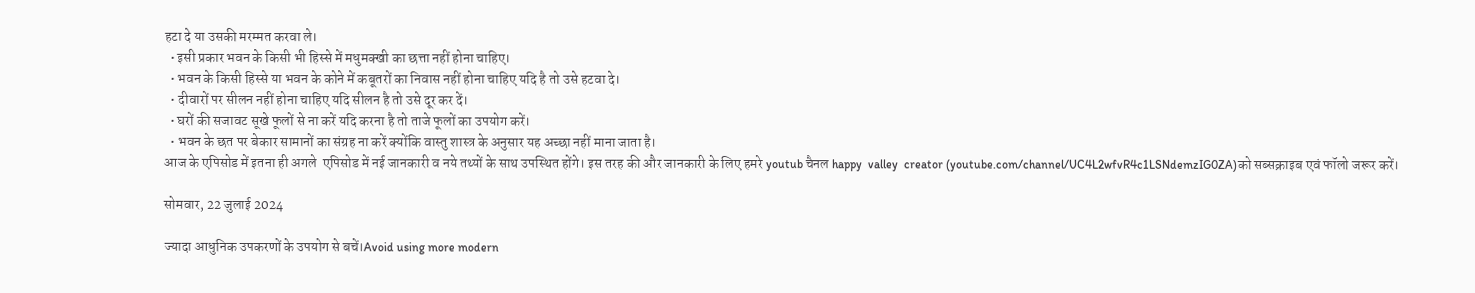हटा दे या उसकी मरम्मत करवा ले।
  • इसी प्रकार भवन के किसी भी हिस्से में मधुमक्खी का छत्ता नहीं होना चाहिए।
  • भवन के किसी हिस्से या भवन के कोने में कबूतरों का निवास नहीं होना चाहिए यदि है तो उसे हटवा दे।
  • दीवारों पर सीलन नहीं होना चाहिए यदि सीलन है तो उसे दूर कर दें।
  • घरों की सजावट सूखे फूलों से ना करें यदि करना है तो ताजे फूलों का उपयोग करें।
  • भवन के छत पर बेकार सामानों का संग्रह ना करें क्योंकि वास्तु शास्त्र के अनुसार यह अच्छा नहीं माना जाता है।
आज के एपिसोड में इतना ही अगले  एपिसोड में नई जानकारी व नये तथ्यों के साथ उपस्थित होंगे। इस तरह की और जानकारी के लिए हमरे youtub चैनल happy  valley  creator (youtube.com/channel/UC4L2wfvR4c1LSNdemzIG0ZA)को सब्सक्राइब एवं फॉलो जरूर करें।

सोमवार, 22 जुलाई 2024

ज्यादा आधुनिक उपकरणों के उपयोग से बचें।Avoid using more modern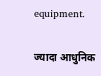equipment.

ज्यादा आधुनिक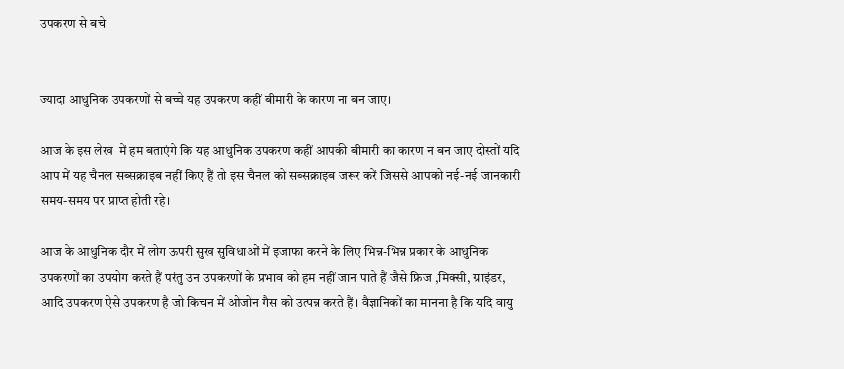उपकरण से बचे


ज्यादा आधुनिक उपकरणों से बच्चे यह उपकरण कहीं बीमारी के कारण ना बन जाए।

आज के इस लेख  में हम बताएंगे कि यह आधुनिक उपकरण कहीं आपकी बीमारी का कारण न बन जाए दोस्तों यदि आप में यह चैनल सब्सक्राइब नहीं किए हैं तो इस चैनल को सब्सक्राइब जरूर करें जिससे आपको नई-नई जानकारी समय-समय पर प्राप्त होती रहे।

आज के आधुनिक दौर में लोग ऊपरी सुख सुविधाओं में इजाफा करने के लिए भिन्न-भिन्न प्रकार के आधुनिक उपकरणों का उपयोग करते हैं परंतु उन उपकरणों के प्रभाव को हम नहीं जान पाते हैं जैसे फ्रिज ,मिक्सी, ग्राइंडर, आदि उपकरण ऐसे उपकरण है जो किचन में ओजोन गैस को उत्पन्न करते हैं। वैज्ञानिकों का मानना है कि यदि वायु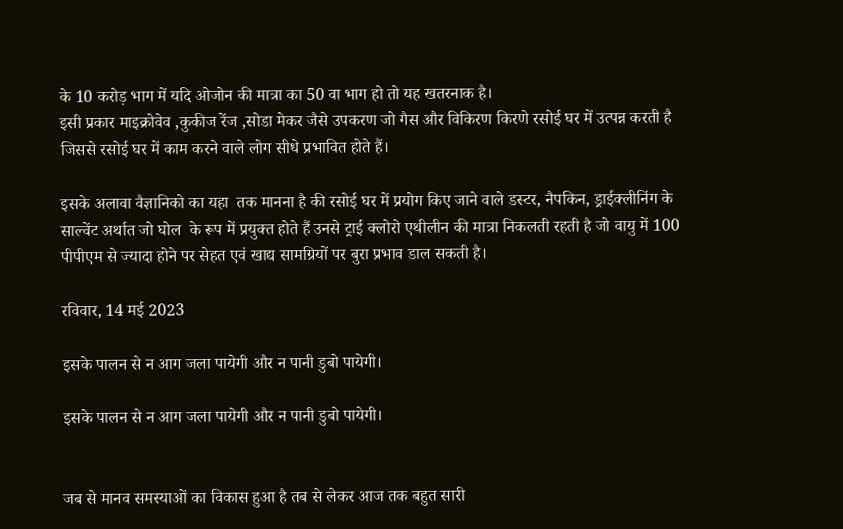के 10 करोड़ भाग में यदि ओजोन की मात्रा का 50 वा भाग हो तो यह खतरनाक है।
इसी प्रकार माइक्रोवेव ,कुकीज रेंज ,सोडा मेकर जैसे उपकरण जो गैस और विकिरण किरणे रसोई घर में उत्पन्न करती है जिससे रसोई घर में काम करने वाले लोग सीधे प्रभावित होते हैं।

इसके अलावा वैज्ञानिको का यहा  तक मानना है की रसोई घर में प्रयोग किए जाने वाले डस्टर, नैपकिन, ड्राईक्लीनिंग के साल्वेंट अर्थात जो घोल  के रूप में प्रयुक्त होते हैं उनसे ट्राई क्लोरो एथीलीन की मात्रा निकलती रहती है जो वायु में 100 पीपीएम से ज्यादा होने पर सेहत एवं खाद्य सामग्रियों पर बुरा प्रभाव डाल सकती है।

रविवार, 14 मई 2023

इसके पालन से न आग जला पायेगी और न पानी डुबो पायेगी।

इसके पालन से न आग जला पायेगी और न पानी डुबो पायेगी।


जब से मानव समस्याओं का विकास हुआ है तब से लेकर आज तक बहुत सारी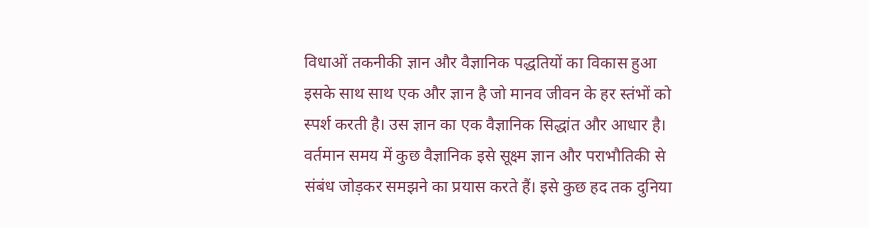विधाओं तकनीकी ज्ञान और वैज्ञानिक पद्धतियों का विकास हुआ इसके साथ साथ एक और ज्ञान है जो मानव जीवन के हर स्तंभों को स्पर्श करती है। उस ज्ञान का एक वैज्ञानिक सिद्धांत और आधार है। वर्तमान समय में कुछ वैज्ञानिक इसे सूक्ष्म ज्ञान और पराभौतिकी से संबंध जोड़कर समझने का प्रयास करते हैं। इसे कुछ हद तक दुनिया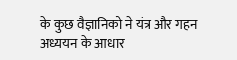के कुछ वैज्ञानिको ने यंत्र और गहन अध्ययन के आधार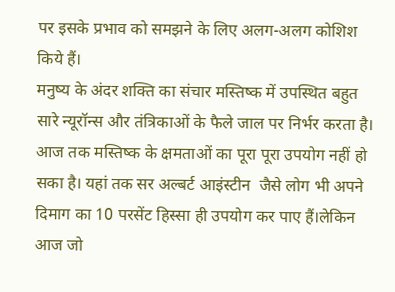पर इसके प्रभाव को समझने के लिए अलग-अलग कोशिश किये हैं।
मनुष्य के अंदर शक्ति का संचार मस्तिष्क में उपस्थित बहुत सारे न्यूरॉन्स और तंत्रिकाओं के फैले जाल पर निर्भर करता है। आज तक मस्तिष्क के क्षमताओं का पूरा पूरा उपयोग नहीं हो सका है। यहां तक सर अल्बर्ट आइंस्टीन  जैसे लोग भी अपने दिमाग का 10 परसेंट हिस्सा ही उपयोग कर पाए हैं।लेकिन आज जो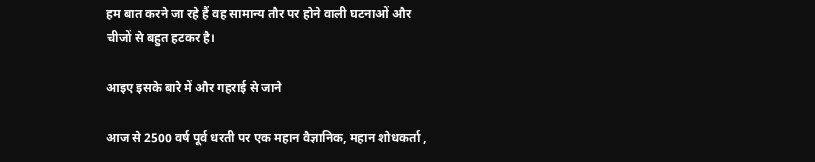हम बात करने जा रहे हैं वह सामान्य तौर पर होने वाली घटनाओं और चीजों से बहुत हटकर है।

आइए इसके बारे में और गहराई से जाने

आज से 2500 वर्ष पूर्व धरती पर एक महान वैज्ञानिक, महान शोधकर्ता ,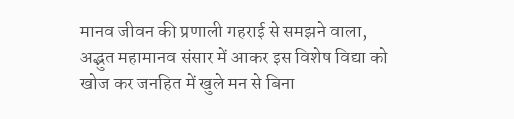मानव जीवन की प्रणाली गहराई से समझने वाला, अद्भुत महामानव संसार में आकर इस विशेष विद्या को खोज कर जनहित में खुले मन से बिना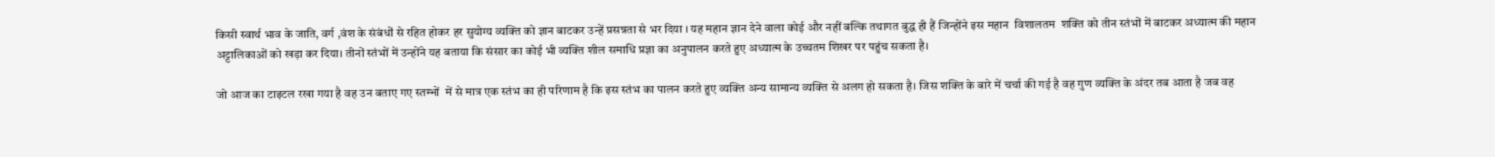किसी स्वार्थ भाव के जाति, वर्ग ,वंश के संबंधों से रहित होकर हर सुयोग्य व्यक्ति को ज्ञान बाटकर उन्हें प्रसन्नता से भर दिया । यह महान ज्ञान देने वाला कोई और नहीं बल्कि तथागत बुद्ध ही हैं जिन्होंने इस महान  विशालतम  शक्ति को तीन स्तंभों में बाटकर अध्यात्म की महान अट्टालिकाओं को खड़ा कर दिया। तीनों स्तंभों में उन्होंने यह बताया कि संसार का कोई भी व्यक्ति शील समाधि प्रज्ञा का अनुपालन करते हुए अध्यात्म के उच्चतम शिखर पर पहुंच सकता है।

जो आज का टाइटल रखा गया है वह उन बताए गए स्तम्भों  में से मात्र एक स्तंभ का ही परिणाम है कि इस स्तंभ का पालन करते हुए व्यक्ति अन्य सामान्य व्यक्ति से अलग हो सकता है। जिस शक्ति के बारे में चर्चा की गई है वह गुण व्यक्ति के अंदर तब आता है जब वह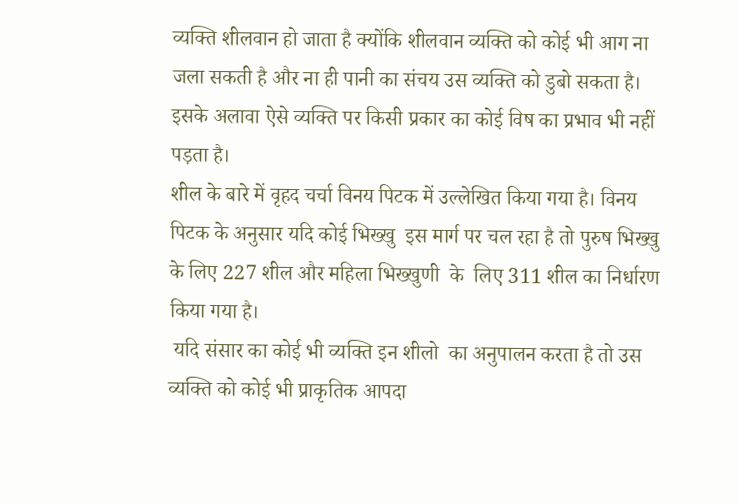व्यक्ति शीलवान हो जाता है क्योंकि शीलवान व्यक्ति को कोई भी आग ना जला सकती है और ना ही पानी का संचय उस व्यक्ति को डुबो सकता है। इसके अलावा ऐसे व्यक्ति पर किसी प्रकार का कोई विष का प्रभाव भी नहीं पड़ता है।
शील के बारे में वृहद चर्चा विनय पिटक में उल्लेखित किया गया है। विनय पिटक के अनुसार यदि कोई भिख्खु  इस मार्ग पर चल रहा है तो पुरुष भिख्खु  के लिए 227 शील और महिला भिख्खुणी  के  लिए 311 शील का निर्धारण किया गया है।
 यदि संसार का कोई भी व्यक्ति इन शीलो  का अनुपालन करता है तो उस व्यक्ति को कोई भी प्राकृतिक आपदा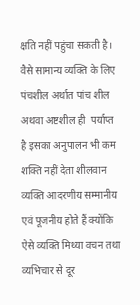क्षति नहीं पहुंचा सकती है। वैसे सामान्य व्यक्ति के लिए पंचशील अर्थात पांच शील अथवा अष्टशील ही  पर्याप्त है इसका अनुपालन भी कम शक्ति नहीं देता शीलवान व्यक्ति आदरणीय सम्मानीय एवं पूजनीय होते हैं क्योंकि ऐसे व्यक्ति मिथ्या वचन तथा व्यभिचार से दूर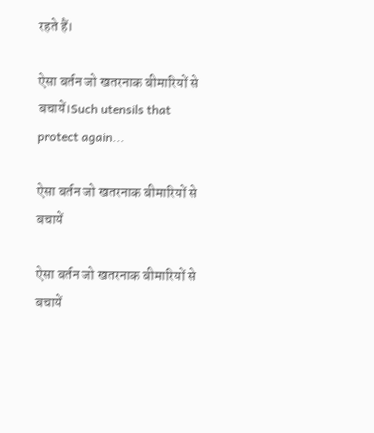रहते हैं।

ऐसा बर्तन जो खतरनाक बीमारियों से बचायें।Such utensils that protect again...

ऐसा बर्तन जो खतरनाक बीमारियों से बचायें

ऐसा बर्तन जो खतरनाक बीमारियों से बचायें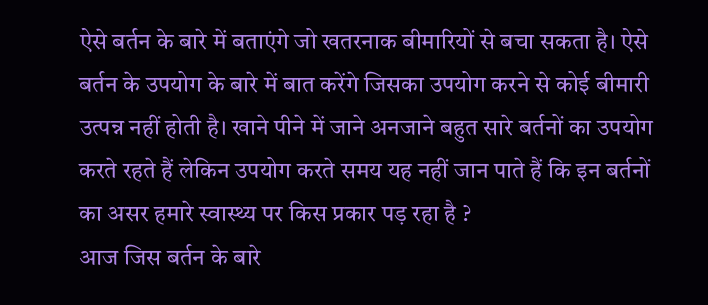ऐसे बर्तन के बारे में बताएंगे जो खतरनाक बीमारियों से बचा सकता है। ऐसे बर्तन के उपयोग के बारे में बात करेंगे जिसका उपयोग करने से कोई बीमारी उत्पन्न नहीं होती है। खाने पीने में जाने अनजाने बहुत सारे बर्तनों का उपयोग करते रहते हैं लेकिन उपयोग करते समय यह नहीं जान पाते हैं कि इन बर्तनों का असर हमारे स्वास्थ्य पर किस प्रकार पड़ रहा है ?
आज जिस बर्तन के बारे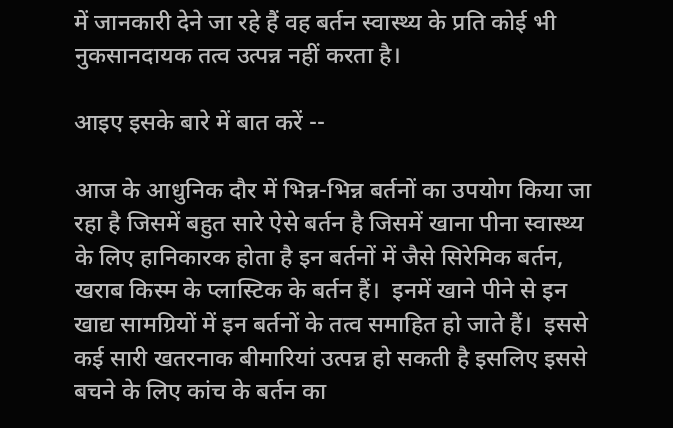में जानकारी देने जा रहे हैं वह बर्तन स्वास्थ्य के प्रति कोई भी नुकसानदायक तत्व उत्पन्न नहीं करता है।

आइए इसके बारे में बात करें --

आज के आधुनिक दौर में भिन्न-भिन्न बर्तनों का उपयोग किया जा रहा है जिसमें बहुत सारे ऐसे बर्तन है जिसमें खाना पीना स्वास्थ्य के लिए हानिकारक होता है इन बर्तनों में जैसे सिरेमिक बर्तन, खराब किस्म के प्लास्टिक के बर्तन हैं।  इनमें खाने पीने से इन खाद्य सामग्रियों में इन बर्तनों के तत्व समाहित हो जाते हैं।  इससे कई सारी खतरनाक बीमारियां उत्पन्न हो सकती है इसलिए इससे बचने के लिए कांच के बर्तन का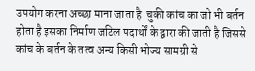उपयोग करना अच्छा माना जाता है  चुकी कांच का जो भी बर्तन होता है इसका निर्माण जटिल पदार्थों के द्वारा की जाती है जिससे कांच के बर्तन के तत्व अन्य किसी भोज्य सामग्री से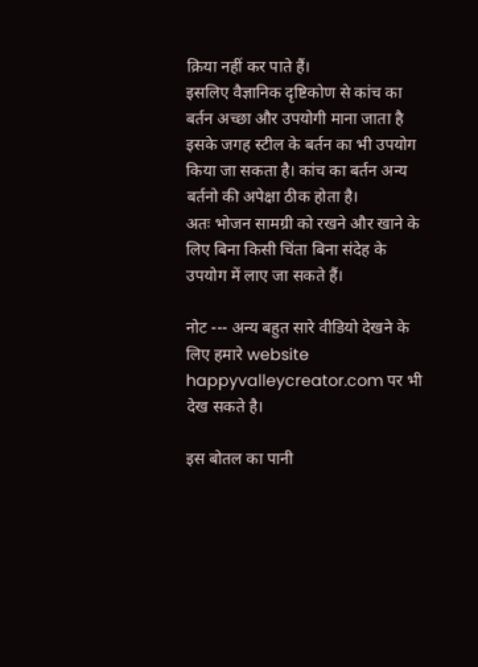क्रिया नहीं कर पाते हैं।
इसलिए वैज्ञानिक दृष्टिकोण से कांच का बर्तन अच्छा और उपयोगी माना जाता है इसके जगह स्टील के बर्तन का भी उपयोग किया जा सकता है। कांच का बर्तन अन्य बर्तनो की अपेक्षा ठीक होता है।
अतः भोजन सामग्री को रखने और खाने के लिए बिना किसी चिंता बिना संदेह के उपयोग में लाए जा सकते हैं।

नोट --- अन्य बहुत सारे वीडियो देखने के लिए हमारे website happyvalleycreator.com पर भी देख सकते है।

इस बोतल का पानी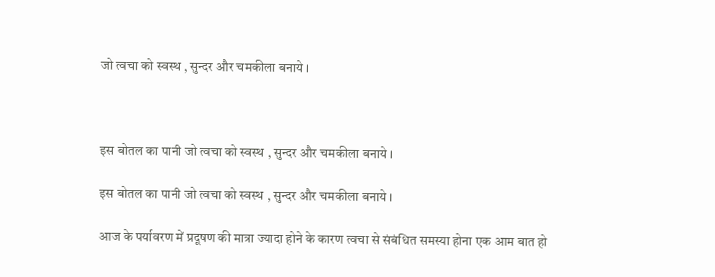जो त्वचा को स्वस्थ , सुन्दर और चमकीला बनाये ।



इस बोतल का पानी जो त्वचा को स्वस्थ , सुन्दर और चमकीला बनाये ।

इस बोतल का पानी जो त्वचा को स्वस्थ , सुन्दर और चमकीला बनाये ।

आज के पर्यावरण में प्रदूषण की मात्रा ज्यादा होने के कारण त्वचा से संबंधित समस्या होना एक आम बात हो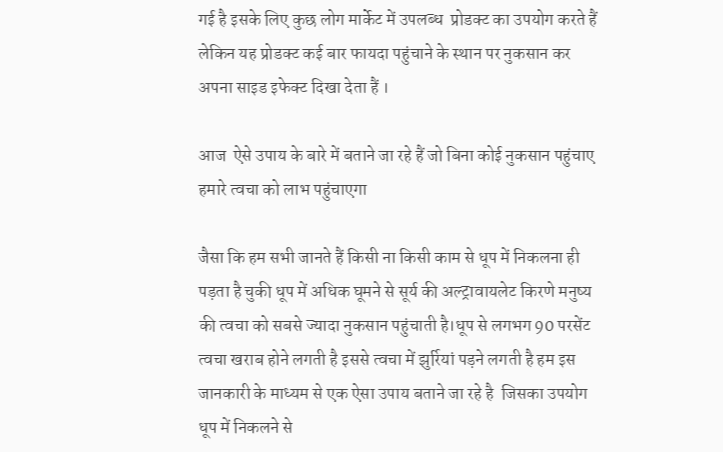गई है इसके लिए कुछ लोग मार्केट में उपलब्ध  प्रोडक्ट का उपयोग करते हैं लेकिन यह प्रोडक्ट कई बार फायदा पहुंचाने के स्थान पर नुकसान कर अपना साइड इफेक्ट दिखा देता हैं ।

आज  ऐसे उपाय के बारे में बताने जा रहे हैं जो बिना कोई नुकसान पहुंचाए हमारे त्वचा को लाभ पहुंचाएगा

जैसा कि हम सभी जानते हैं किसी ना किसी काम से धूप में निकलना ही पड़ता है चुकी धूप में अधिक घूमने से सूर्य की अल्ट्रावायलेट किरणे मनुष्य की त्वचा को सबसे ज्यादा नुकसान पहुंचाती है।धूप से लगभग 90 परसेंट त्वचा खराब होने लगती है इससे त्वचा में झुर्रियां पड़ने लगती है हम इस जानकारी के माध्यम से एक ऐसा उपाय बताने जा रहे है  जिसका उपयोग धूप में निकलने से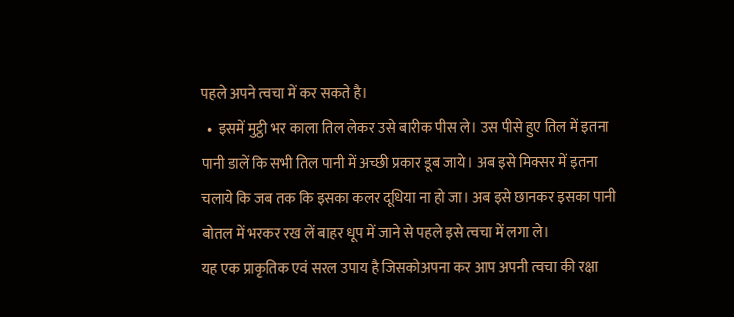पहले अपने त्वचा में कर सकते है।
  •  इसमें मुट्ठी भर काला तिल लेकर उसे बारीक पीस ले। उस पीसे हुए तिल में इतना पानी डालें कि सभी तिल पानी में अच्छी प्रकार डूब जाये। अब इसे मिक्सर में इतना चलाये कि जब तक कि इसका कलर दूधिया ना हो जा। अब इसे छानकर इसका पानी बोतल में भरकर रख लें बाहर धूप में जाने से पहले इसे त्वचा में लगा ले।
यह एक प्राकृतिक एवं सरल उपाय है जिसकोअपना कर आप अपनी त्वचा की रक्षा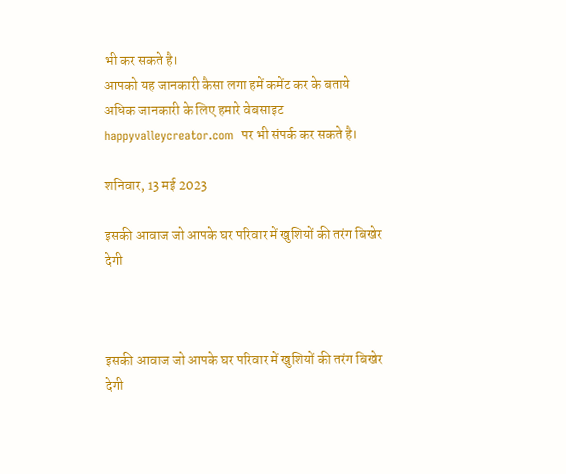भी कर सकते है।
आपको यह जानकारी कैसा लगा हमें कमेंट कर के बताये
अधिक जानकारी के लिए हमारे वेबसाइट happyvalleycreator.com  पर भी संपर्क कर सकते है।

शनिवार, 13 मई 2023

इसकी आवाज जो आपके घर परिवार में खुशियों की तरंग बिखेर देगी



इसकी आवाज जो आपके घर परिवार में खुशियों की तरंग बिखेर देगी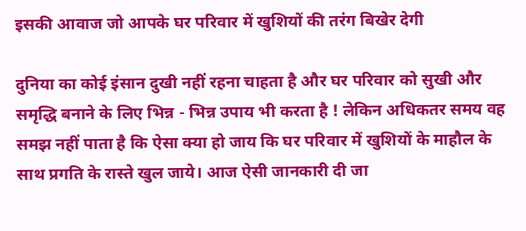इसकी आवाज जो आपके घर परिवार में खुशियों की तरंग बिखेर देगी

दुनिया का कोई इंसान दुखी नहीं रहना चाहता है और घर परिवार को सुखी और समृद्धि बनाने के लिए भिन्न - भिन्न उपाय भी करता है ! लेकिन अधिकतर समय वह समझ नहीं पाता है कि ऐसा क्या हो जाय कि घर परिवार में खुशियों के माहौल के साथ प्रगति के रास्ते खुल जाये। आज ऐसी जानकारी दी जा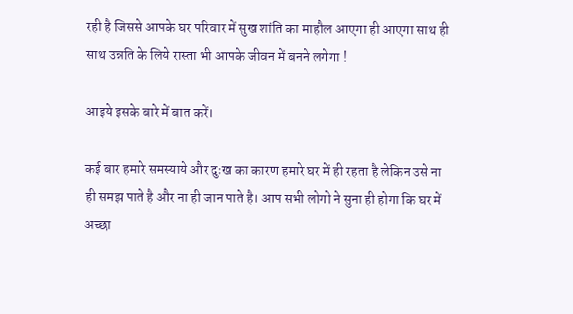रही है जिससे आपके घर परिवार में सुख शांति का माहौल आएगा ही आएगा साथ ही साथ उन्नति के लिये रास्ता भी आपके जीवन में बनने लगेगा !

आइये इसके बारे में बात करें।

कई बार हमारे समस्याये और दुःख का कारण हमारे घर में ही रहता है लेकिन उसे ना ही समझ पाते है और ना ही जान पाते है। आप सभी लोगो ने सुना ही होगा कि घर में अच्छा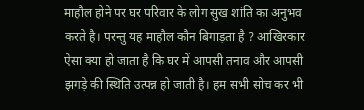माहौल होने पर घर परिवार के लोग सुख शांति का अनुभव करते है। परन्तु यह माहौल कौन बिगाड़ता है ? आखिरकार ऐसा क्या हो जाता है कि घर में आपसी तनाव और आपसी झगड़े की स्थिति उत्पन्न हो जाती है। हम सभी सोच कर भी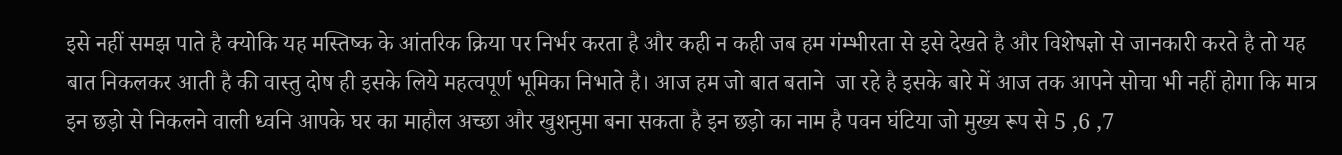इसे नहीं समझ पाते है क्योकि यह मस्तिष्क के आंतरिक क्रिया पर निर्भर करता है और कही न कही जब हम गंम्भीरता से इसे देखते है और विशेषज्ञो से जानकारी करते है तो यह बात निकलकर आती है की वास्तु दोष ही इसके लिये महत्वपूर्ण भूमिका निभाते है। आज हम जो बात बताने  जा रहे है इसके बारे में आज तक आपने सोचा भी नहीं होगा कि मात्र इन छड़ो से निकलने वाली ध्वनि आपके घर का माहौल अच्छा और खुशनुमा बना सकता है इन छड़ो का नाम है पवन घंटिया जो मुख्य रूप से 5 ,6 ,7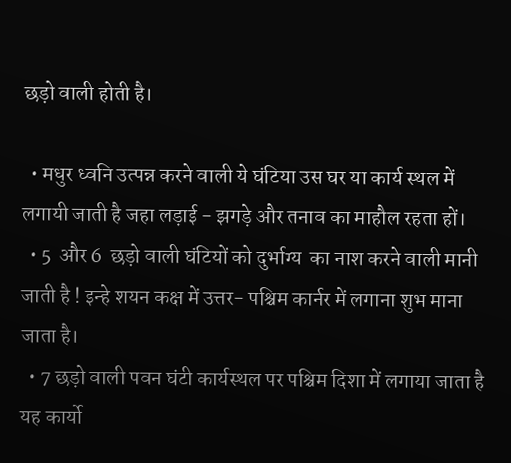छड़ो वाली होती है।

  • मधुर ध्वनि उत्पन्न करने वाली ये घंटिया उस घर या कार्य स्थल में लगायी जाती है जहा लड़ाई - झगड़े और तनाव का माहौल रहता हों।
  • 5  और 6  छड़ो वाली घंटियों को दुर्भाग्य  का नाश करने वाली मानी जाती है ! इन्हे शयन कक्ष में उत्तर- पश्चिम कार्नर में लगाना शुभ माना जाता है।
  • 7 छड़ो वाली पवन घंटी कार्यस्थल पर पश्चिम दिशा में लगाया जाता है  यह कार्यो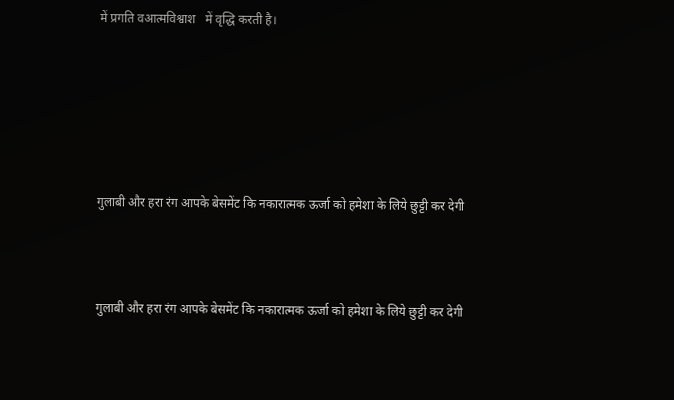में प्रगति वआत्मविश्वाश   में वृद्धि करती है।






गुलाबी और हरा रंग आपके बेसमेंट कि नकारात्मक ऊर्जा को हमेशा के लिये छुट्टी कर देगी



गुलाबी और हरा रंग आपके बेसमेंट कि नकारात्मक ऊर्जा को हमेशा के लिये छुट्टी कर देगी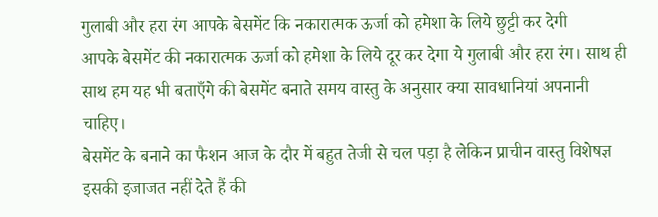गुलाबी और हरा रंग आपके बेसमेंट कि नकारात्मक ऊर्जा को हमेशा के लिये छुट्टी कर देगी
आपके बेसमेंट की नकारात्मक ऊर्जा को हमेशा के लिये दूर कर देगा ये गुलाबी और हरा रंग। साथ ही साथ हम यह भी बताएँगे की बेसमेंट बनाते समय वास्तु के अनुसार क्या सावधानियां अपनानी चाहिए।
बेसमेंट के बनाने का फैशन आज के दौर में बहुत तेजी से चल पड़ा है लेकिन प्राचीन वास्तु विशेषज्ञ इसकी इजाजत नहीं देते हैं की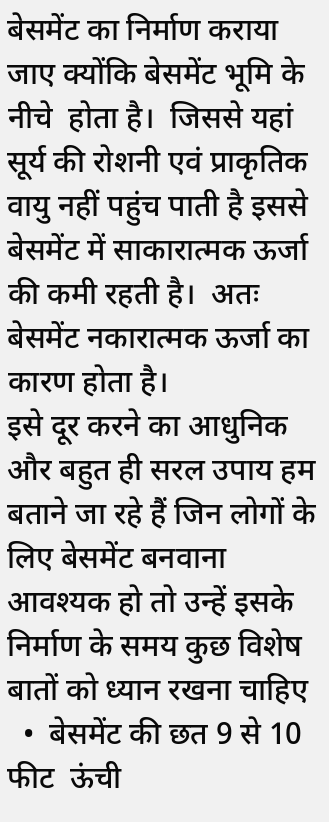बेसमेंट का निर्माण कराया जाए क्योंकि बेसमेंट भूमि के नीचे  होता है।  जिससे यहां सूर्य की रोशनी एवं प्राकृतिक वायु नहीं पहुंच पाती है इससे बेसमेंट में साकारात्मक ऊर्जा की कमी रहती है।  अतः बेसमेंट नकारात्मक ऊर्जा का कारण होता है।
इसे दूर करने का आधुनिक और बहुत ही सरल उपाय हम बताने जा रहे हैं जिन लोगों के लिए बेसमेंट बनवाना आवश्यक हो तो उन्हें इसके निर्माण के समय कुछ विशेष बातों को ध्यान रखना चाहिए
  •  बेसमेंट की छत 9 से 10 फीट  ऊंची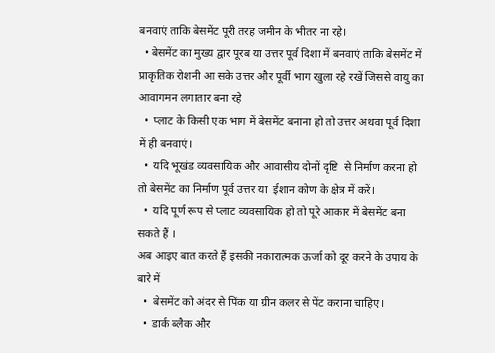बनवाएं ताकि बेसमेंट पूरी तरह जमीन के भीतर ना रहे।
  • बेसमेंट का मुख्य द्वार पूरब या उत्तर पूर्व दिशा में बनवाएं ताकि बेसमेंट में प्राकृतिक रोशनी आ सके उत्तर और पूर्वी भाग खुला रहे रखें जिससे वायु का आवागमन लगातार बना रहे
  •  प्लाट के किसी एक भाग में बेसमेंट बनाना हो तो उत्तर अथवा पूर्व दिशा में ही बनवाएं।
  •  यदि भूखंड व्यवसायिक और आवासीय दोनों दृष्टि  से निर्माण करना हो तो बेसमेंट का निर्माण पूर्व उत्तर या  ईशान कोण के क्षेत्र में करें।
  •  यदि पूर्ण रूप से प्लाट व्यवसायिक हो तो पूरे आकार में बेसमेंट बना सकते हैं ।
अब आइए बात करते हैं इसकी नकारात्मक ऊर्जा को दूर करने के उपाय के बारे में
  •  बेसमेंट को अंदर से पिंक या ग्रीन कलर से पेंट कराना चाहिए।
  •  डार्क ब्लैक और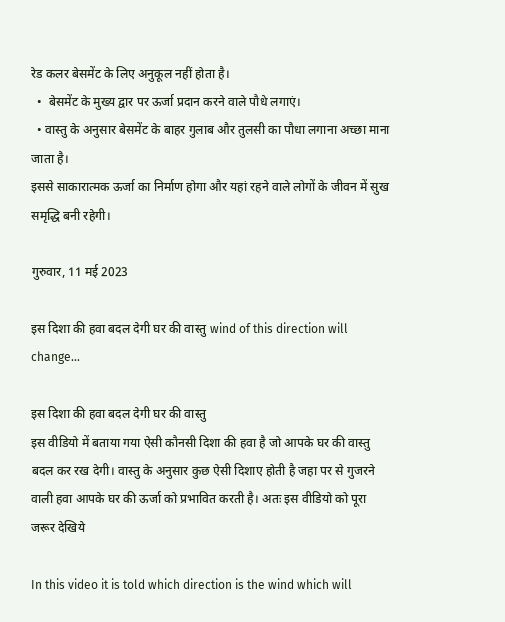रेड कलर बेसमेंट के लिए अनुकूल नहीं होता है।
  •  बेसमेंट के मुख्य द्वार पर ऊर्जा प्रदान करने वाले पौधे लगाएं।
  • वास्तु के अनुसार बेसमेंट के बाहर गुलाब और तुलसी का पौधा लगाना अच्छा माना जाता है।
इससे साकारात्मक ऊर्जा का निर्माण होगा और यहां रहने वाले लोगों के जीवन में सुख समृद्धि बनी रहेगी।

गुरुवार, 11 मई 2023

इस दिशा की हवा बदल देगी घर की वास्तु wind of this direction will change...

इस दिशा की हवा बदल देगी घर की वास्तु
इस वीडियो में बताया गया ऐसी कौनसी दिशा की हवा है जो आपके घर की वास्तु बदल कर रख देगी। वास्तु के अनुसार कुछ ऐसी दिशाए होती है जहा पर से गुजरने वाली हवा आपके घर की ऊर्जा को प्रभावित करती है। अतः इस वीडियो को पूरा जरूर देखिये

In this video it is told which direction is the wind which will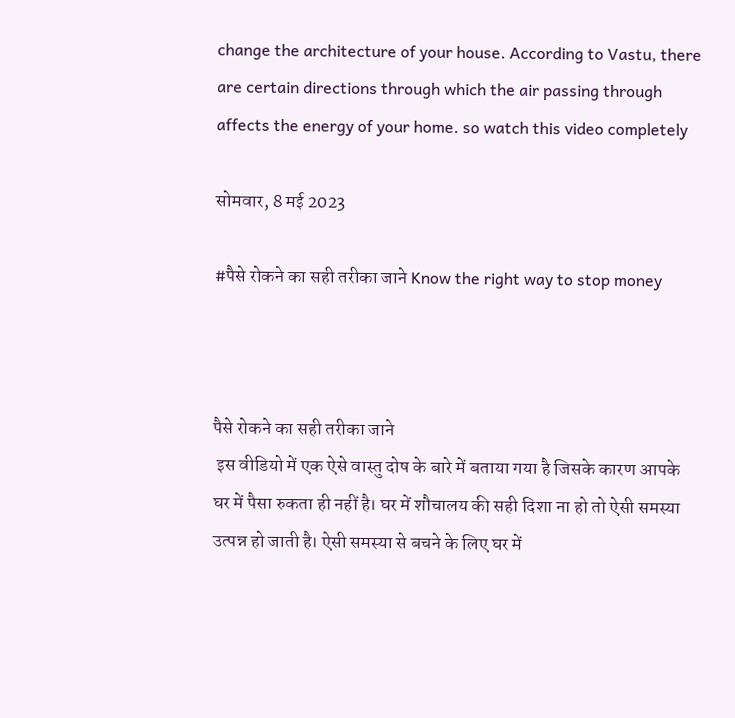change the architecture of your house. According to Vastu, there are certain directions through which the air passing through affects the energy of your home. so watch this video completely

सोमवार, 8 मई 2023

#पैसे रोकने का सही तरीका जाने Know the right way to stop money



पैसे रोकने का सही तरीका जाने
 इस वीडियो में एक ऐसे वास्तु दोष के बारे में बताया गया है जिसके कारण आपके घर में पैसा रुकता ही नहीं है। घर में शौचालय की सही दिशा ना हो तो ऐसी समस्या उत्पन्न हो जाती है। ऐसी समस्या से बचने के लिए घर में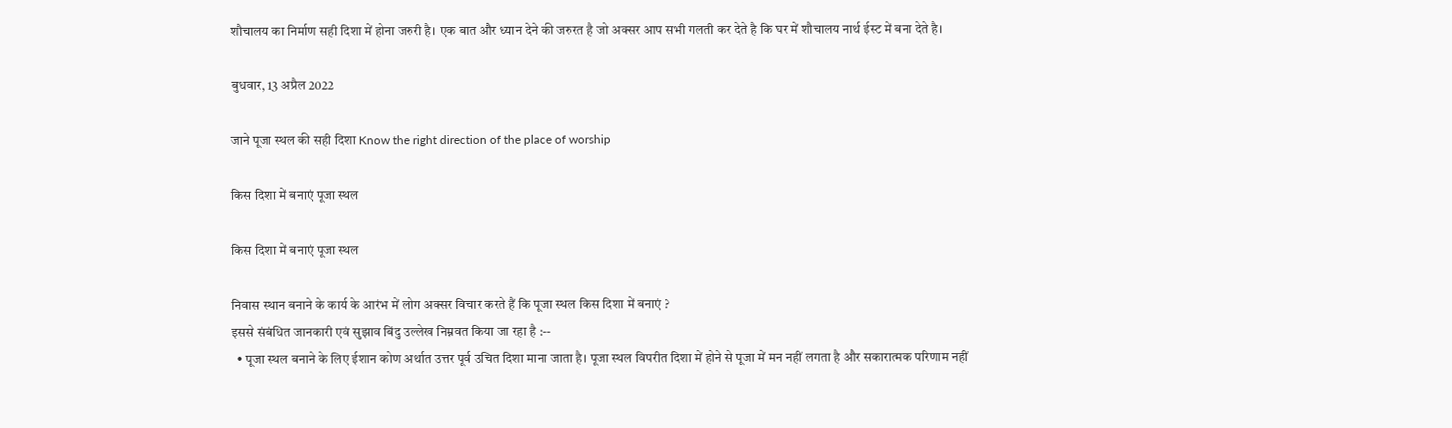शौचालय का निर्माण सही दिशा में होना जरुरी है। एक बात और ध्यान देने की जरुरत है जो अक्सर आप सभी गलती कर देते है कि घर में शौचालय नार्थ ईस्ट में बना देते है।

बुधवार, 13 अप्रैल 2022

जाने पूजा स्थल की सही दिशा Know the right direction of the place of worship

किस दिशा में बनाएं पूजा स्थल

किस दिशा में बनाएं पूजा स्थल

निवास स्थान बनाने के कार्य के आरंभ में लोग अक्सर विचार करते हैं कि पूजा स्थल किस दिशा में बनाएं ?
इससे संबंधित जानकारी एवं सुझाव बिंदु उल्लेख निम्नवत किया जा रहा है :--
  • पूजा स्थल बनाने के लिए ईशान कोण अर्थात उत्तर पूर्व उचित दिशा माना जाता है। पूजा स्थल विपरीत दिशा में होने से पूजा में मन नहीं लगता है और सकारात्मक परिणाम नहीं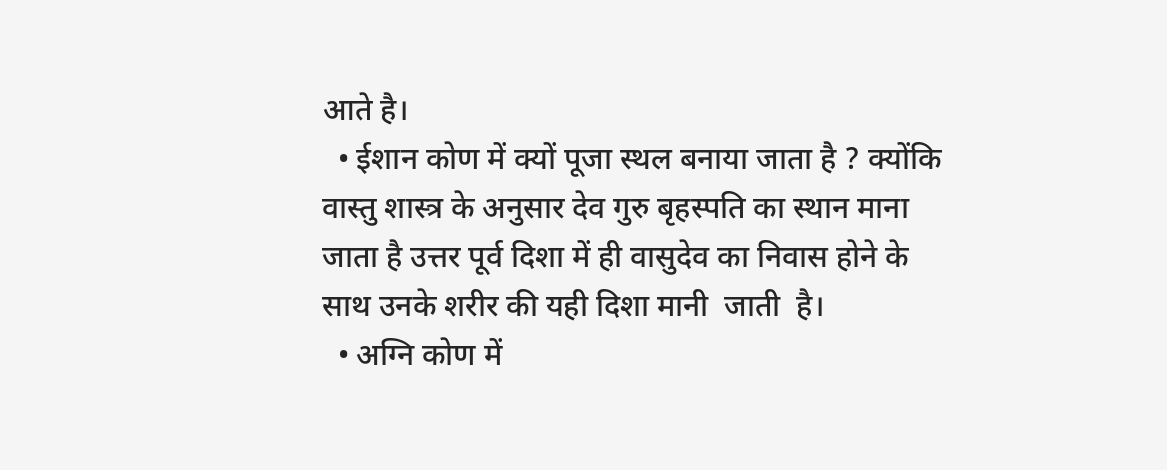आते है।
  • ईशान कोण में क्यों पूजा स्थल बनाया जाता है ? क्योंकि वास्तु शास्त्र के अनुसार देव गुरु बृहस्पति का स्थान माना जाता है उत्तर पूर्व दिशा में ही वासुदेव का निवास होने के साथ उनके शरीर की यही दिशा मानी  जाती  है।
  • अग्नि कोण में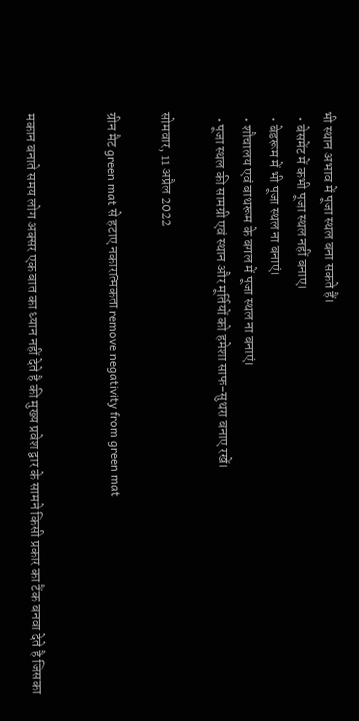भी स्थान अभाव में पूजा स्थल बना सकते हैं।
  • बेसमेंट में कभी पूजा स्थल नहीं बनाए।
  • बेडरूम में भी पूजा स्थल ना बनाएं।
  • शौचालय एवं बाथरूम के बगल में पूजा स्थल ना बनाएं।
  • पूजा स्थल की सामग्री एवं स्थान और मूर्तियों को हमेशा साफ-सुथरा बनाए रखें।

सोमवार, 11 अप्रैल 2022

ग्रीन मैट green mat से हटाए नकारात्मकता remove negativity from green mat


मकान बनाते समय लोग अक्सर एक बात का ध्यान नहीं देते है की मुख्य प्रवेश द्वार के सामने किसी प्रकार का टैंक बनवा देते है जिसका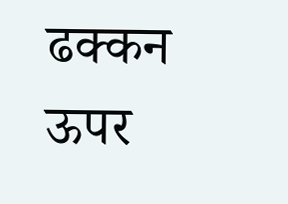ढक्कन ऊपर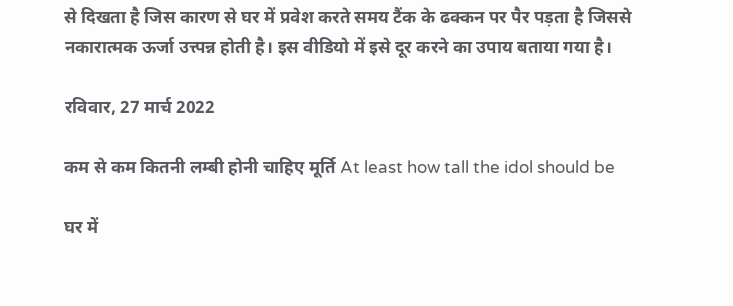से दिखता है जिस कारण से घर में प्रवेश करते समय टैंक के ढक्कन पर पैर पड़ता है जिससे नकारात्मक ऊर्जा उत्त्पन्न होती है। इस वीडियो में इसे दूर करने का उपाय बताया गया है।

रविवार, 27 मार्च 2022

कम से कम कितनी लम्बी होनी चाहिए मूर्ति At least how tall the idol should be

घर में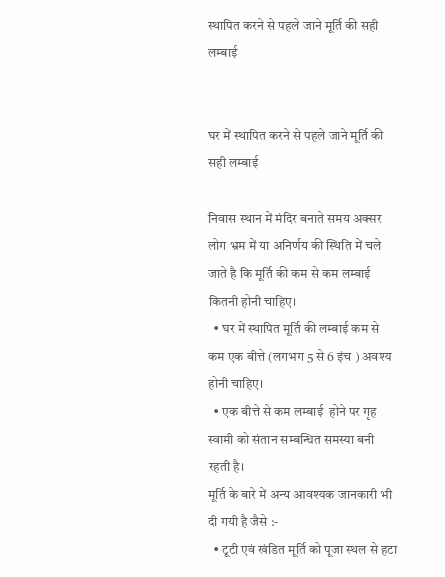स्थापित करने से पहले जाने मूर्ति की सही लम्बाई


घर में स्थापित करने से पहले जाने मूर्ति की सही लम्बाई

निवास स्थान में मंदिर बनाते समय अक्सर लोग भ्रम में या अनिर्णय की स्थिति में चले जाते है कि मूर्ति की कम से कम लम्बाई कितनी होनी चाहिए।
  • घर में स्थापित मूर्ति की लम्बाई कम से कम एक बीत्ते (लगभग 5 से 6 इंच ) अवश्य होनी चाहिए।
  • एक बीत्ते से कम लम्बाई  होने पर गृह स्वामी को संतान सम्बन्धित समस्या बनी रहती है।
मूर्ति के बारे में अन्य आवश्यक जानकारी भी दी गयी है जैसे :-
  • टूटी एवं खंडित मूर्ति को पूजा स्थल से हटा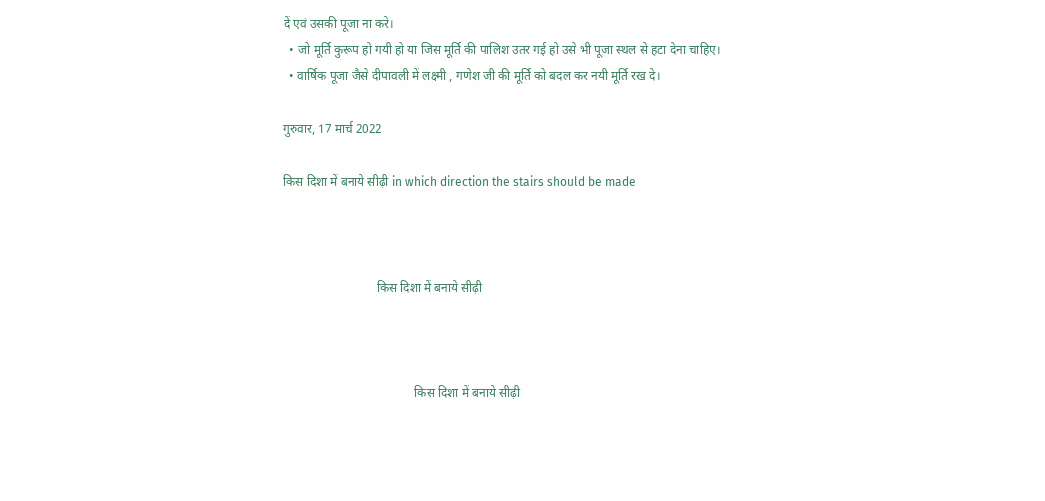दें एवं उसकी पूजा ना करे।
  • जो मूर्ति कुरूप हो गयी हो या जिस मूर्ति की पालिश उतर गई हो उसे भी पूजा स्थल से हटा देना चाहिए।
  • वार्षिक पूजा जैसे दीपावली में लक्ष्मी , गणेश जी की मूर्ति को बदल कर नयी मूर्ति रख दे।

गुरुवार, 17 मार्च 2022

किस दिशा में बनाये सीढ़ी in which direction the stairs should be made



                              किस दिशा में बनाये सीढ़ी



                                          किस दिशा में बनाये सीढ़ी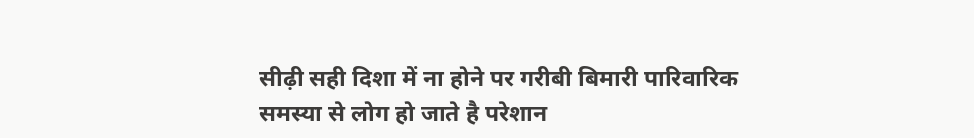सीढ़ी सही दिशा में ना होने पर गरीबी बिमारी पारिवारिक समस्या से लोग हो जाते है परेशान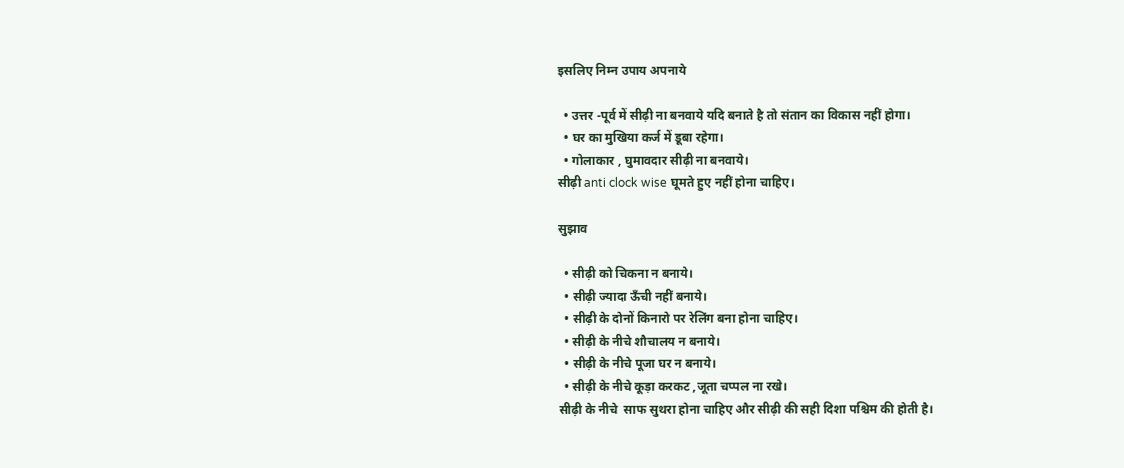इसलिए निम्न उपाय अपनाये

  • उत्तर -पूर्व में सीढ़ी ना बनवाये यदि बनाते है तो संतान का विकास नहीं होगा।
  • घर का मुखिया कर्ज में डूबा रहेगा।
  • गोलाकार , घुमावदार सीढ़ी ना बनवाये।
सीढ़ी anti clock wise घूमते हुए नहीं होना चाहिए।

सुझाव

  • सीढ़ी को चिकना न बनाये।
  • सीढ़ी ज्यादा ऊँची नहीं बनाये।
  • सीढ़ी के दोनों किनारो पर रेलिंग बना होना चाहिए।
  • सीढ़ी के नीचे शौचालय न बनाये।
  • सीढ़ी के नीचे पूजा घर न बनाये।
  • सीढ़ी के नीचे कूड़ा करकट ,जूता चप्पल ना रखे।
सीढ़ी के नीचे  साफ सुथरा होना चाहिए और सीढ़ी की सही दिशा पश्चिम की होती है।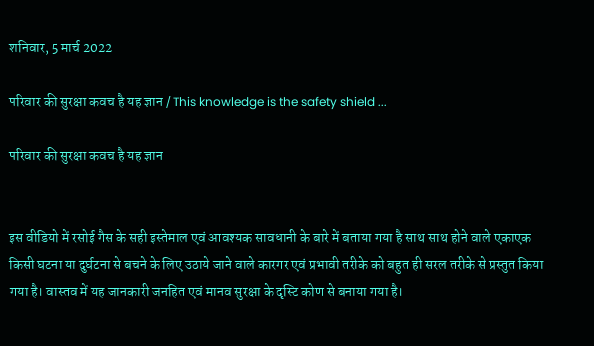शनिवार, 5 मार्च 2022

परिवार की सुरक्षा कवच है यह ज्ञान / This knowledge is the safety shield ...

परिवार की सुरक्षा कवच है यह ज्ञान


इस वीडियो में रसोई गैस के सही इस्तेमाल एवं आवश्यक सावधानी के बारे में बताया गया है साथ साथ होने वाले एकाएक किसी घटना या दुर्घटना से बचने के लिए उठाये जाने वाले कारगर एवं प्रभावी तरीके को बहुत ही सरल तरीके से प्रस्तुत किया गया है। वास्तव में यह जानकारी जनहित एवं मानव सुरक्षा के दृस्टि कोण से बनाया गया है।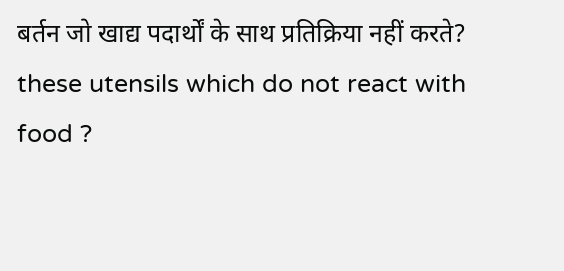बर्तन जो खाद्य पदार्थों के साथ प्रतिक्रिया नहीं करते? these utensils which do not react with food ?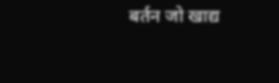बर्तन जो खाद्य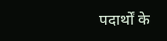पदार्थों के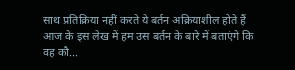साथ प्रतिक्रिया नहीं करते ये बर्तन अक्रियाशील होते हैं  आज के इस लेख में हम उस बर्तन के बारे में बताएंगे कि वह कौ...